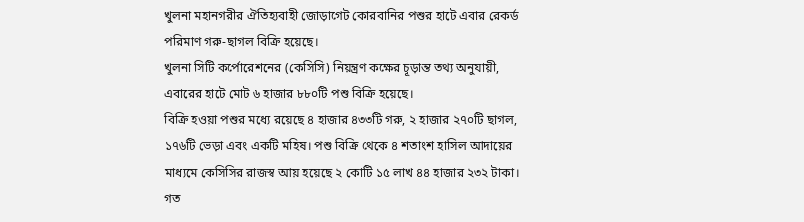খুলনা মহানগরীর ঐতিহ্যবাহী জোড়াগেট কোরবানির পশুর হাটে এবার রেকর্ড পরিমাণ গরু-ছাগল বিক্রি হয়েছে।
খুলনা সিটি কর্পোরেশনের (কেসিসি) নিয়ন্ত্রণ কক্ষের চূড়ান্ত তথ্য অনুযায়ী, এবারের হাটে মোট ৬ হাজার ৮৮০টি পশু বিক্রি হয়েছে।
বিক্রি হওয়া পশুর মধ্যে রয়েছে ৪ হাজার ৪৩৩টি গরু, ২ হাজার ২৭০টি ছাগল, ১৭৬টি ভেড়া এবং একটি মহিষ। পশু বিক্রি থেকে ৪ শতাংশ হাসিল আদায়ের মাধ্যমে কেসিসির রাজস্ব আয় হয়েছে ২ কোটি ১৫ লাখ ৪৪ হাজার ২৩২ টাকা।
গত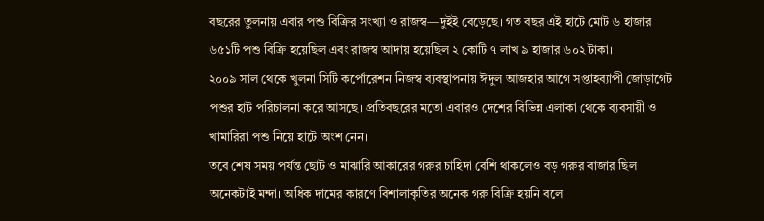বছরের তুলনায় এবার পশু বিক্রির সংখ্যা ও রাজস্ব—দুইই বেড়েছে। গত বছর এই হাটে মোট ৬ হাজার ৬৫১টি পশু বিক্রি হয়েছিল এবং রাজস্ব আদায় হয়েছিল ২ কোটি ৭ লাখ ৯ হাজার ৬০২ টাকা।
২০০৯ সাল থেকে খুলনা সিটি কর্পোরেশন নিজস্ব ব্যবস্থাপনায় ঈদুল আজহার আগে সপ্তাহব্যাপী জোড়াগেট পশুর হাট পরিচালনা করে আসছে। প্রতিবছরের মতো এবারও দেশের বিভিন্ন এলাকা থেকে ব্যবসায়ী ও খামারিরা পশু নিয়ে হাটে অংশ নেন।
তবে শেষ সময় পর্যন্ত ছোট ও মাঝারি আকারের গরুর চাহিদা বেশি থাকলেও বড় গরুর বাজার ছিল অনেকটাই মন্দা। অধিক দামের কারণে বিশালাকৃতির অনেক গরু বিক্রি হয়নি বলে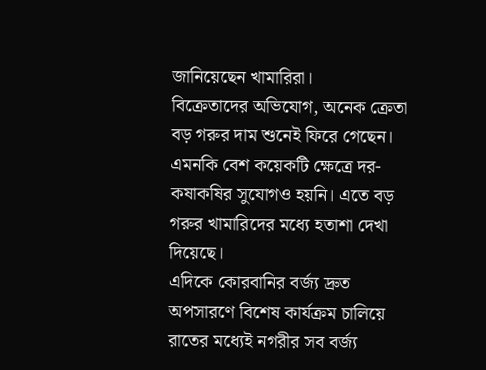জানিয়েছেন খামারিরা।
বিক্রেতাদের অভিযোগ, অনেক ক্রেতা বড় গরুর দাম শুনেই ফিরে গেছেন। এমনকি বেশ কয়েকটি ক্ষেত্রে দর-কষাকষির সুযোগও হয়নি। এতে বড় গরুর খামারিদের মধ্যে হতাশা দেখা দিয়েছে।
এদিকে কোরবানির বর্জ্য দ্রুত অপসারণে বিশেষ কার্যক্রম চালিয়ে রাতের মধ্যেই নগরীর সব বর্জ্য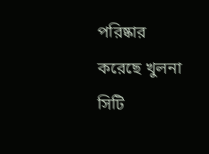পরিষ্কার করেছে খুলনা সিটি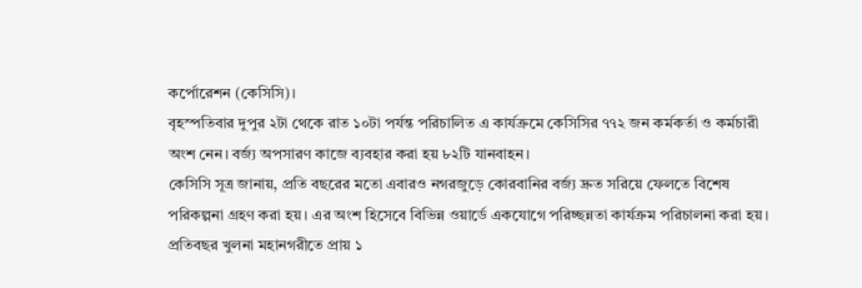কর্পোরেশন (কেসিসি)।
বৃহস্পতিবার দুপুর ২টা থেকে রাত ১০টা পর্যন্ত পরিচালিত এ কার্যক্রমে কেসিসির ৭৭২ জন কর্মকর্তা ও কর্মচারী অংশ নেন। বর্জ্য অপসারণ কাজে ব্যবহার করা হয় ৮২টি যানবাহন।
কেসিসি সূত্র জানায়, প্রতি বছরের মতো এবারও নগরজুড়ে কোরবানির বর্জ্য দ্রুত সরিয়ে ফেলতে বিশেষ পরিকল্পনা গ্রহণ করা হয়। এর অংশ হিসেবে বিভিন্ন ওয়ার্ডে একযোগে পরিচ্ছন্নতা কার্যক্রম পরিচালনা করা হয়।
প্রতিবছর খুলনা মহানগরীতে প্রায় ১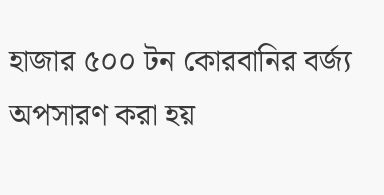হাজার ৫০০ টন কোরবানির বর্জ্য অপসারণ করা হয়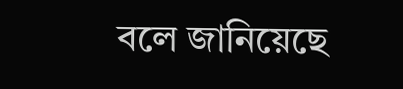বলে জানিয়েছে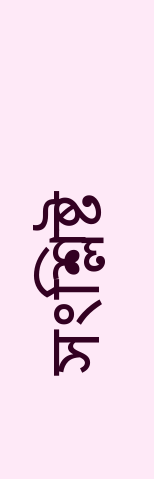সংশ্লিষ্ট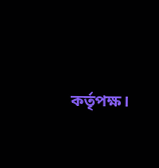কর্তৃপক্ষ।